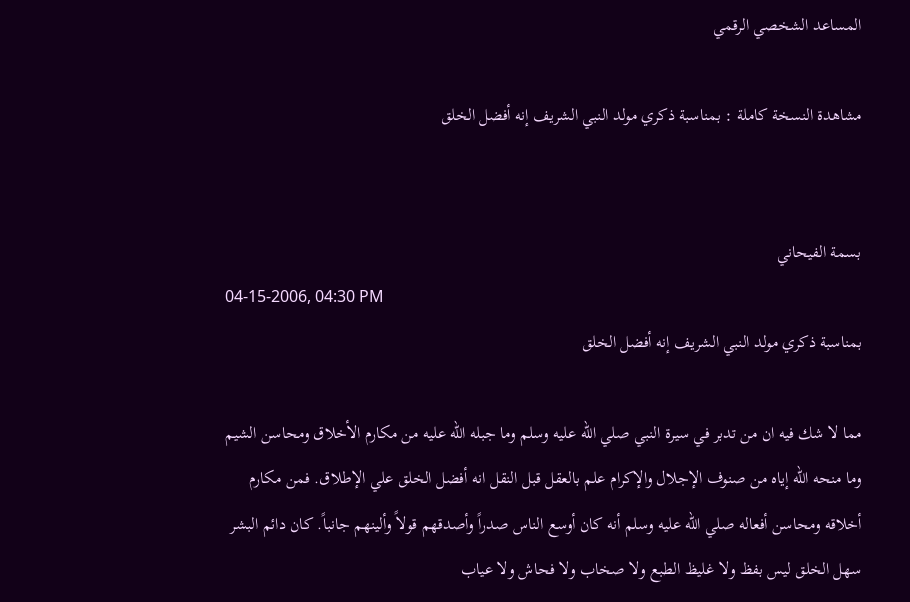المساعد الشخصي الرقمي

مشاهدة النسخة كاملة : بمناسبة ذكري مولد النبي الشريف إنه أفضل الخلق


بسمة الفيحاني
04-15-2006, 04:30 PM
بمناسبة ذكري مولد النبي الشريف إنه أفضل الخلق

مما لا شك فيه ان من تدبر في سيرة النبي صلي الله عليه وسلم وما جبله الله عليه من مكارم الأخلاق ومحاسن الشيم وما منحه الله إياه من صنوف الإجلال والإكرام علم بالعقل قبل النقل انه أفضل الخلق علي الإطلاق. فمن مكارم أخلاقه ومحاسن أفعاله صلي الله عليه وسلم أنه كان أوسع الناس صدراً وأصدقهم قولاً وألينهم جانباً. كان دائم البشر سهل الخلق ليس بفظ ولا غليظ الطبع ولا صخاب ولا فحاش ولا عياب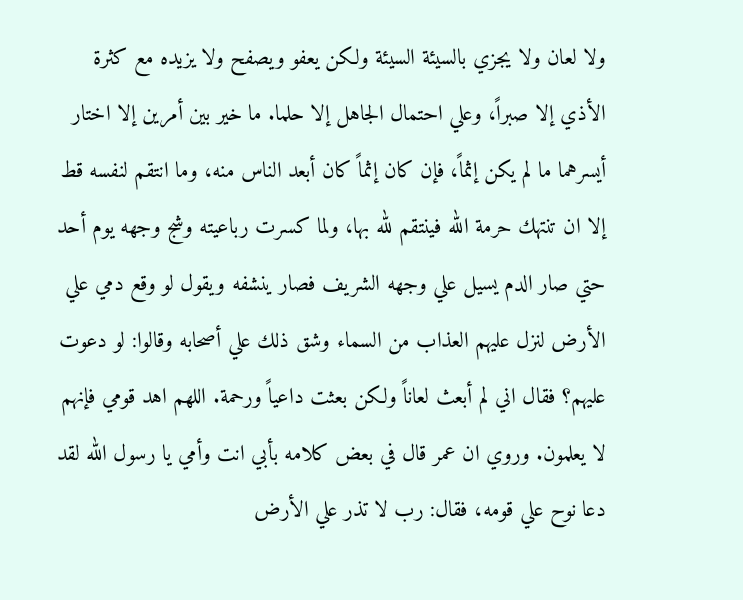ولا لعان ولا يجزي بالسيئة السيئة ولكن يعفو ويصفح ولا يزيده مع كثرة الأذي إلا صبراً، وعلي احتمال الجاهل إلا حلما. ما خير بين أمرين إلا اختار أيسرهما ما لم يكن إثماً، فإن كان إثماً كان أبعد الناس منه، وما انتقم لنفسه قط إلا ان تنتهك حرمة الله فينتقم لله بها، ولما كسرت رباعيته وشج وجهه يوم أحد حتي صار الدم يسيل علي وجهه الشريف فصار ينشفه ويقول لو وقع دمي علي الأرض لنزل عليهم العذاب من السماء وشق ذلك علي أصحابه وقالوا: لو دعوت عليهم؟ فقال اني لم أبعث لعاناً ولكن بعثت داعياً ورحمة. اللهم اهد قومي فإنهم لا يعلمون. وروي ان عمر قال في بعض كلامه بأبي انت وأمي يا رسول الله لقد دعا نوح علي قومه، فقال: رب لا تذر علي الأرض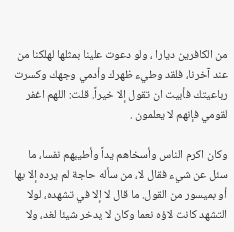من الكافرين ديارا ، ولو دعوت علينا بمثلها لهلكنا من عند آخرنا، فلقد وطيء ظهرك وأدمي وجهك وكسرت رباعيتك فأبيت ان تقول إلا خيراً. قلت: اللهم اغفر لقومي فإنهم لا يعلمون .

وكان اكرم الناس وأسخاهم يداً وأطيبهم نفسا، ما سئل عن شيء فقال لا، من سأله حاجة لم يرده إلا بها أو بميسور من القول. ما قال لا إلا في تشهده، لولا التشهد كانت لاؤه نعما وكان لا يدخر شيئا لغد، ولا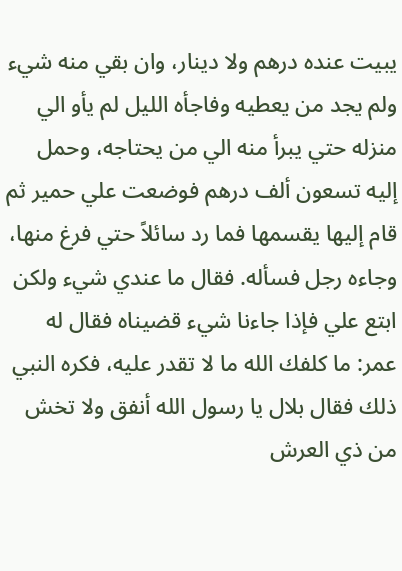يبيت عنده درهم ولا دينار، وان بقي منه شيء ولم يجد من يعطيه وفاجأه الليل لم يأو الي منزله حتي يبرأ منه الي من يحتاجه، وحمل إليه تسعون ألف درهم فوضعت علي حمير ثم قام إليها يقسمها فما رد سائلاً حتي فرغ منها، وجاءه رجل فسأله. فقال ما عندي شيء ولكن ابتع علي فإذا جاءنا شيء قضيناه فقال له عمر: ما كلفك الله ما لا تقدر عليه، فكره النبي ذلك فقال بلال يا رسول الله أنفق ولا تخش من ذي العرش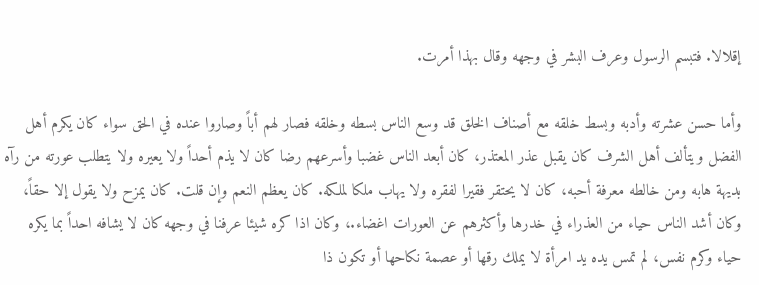إقلالا. فتبسم الرسول وعرف البشر في وجهه وقال بهذا أمرت.

وأما حسن عشرته وأدبه وبسط خلقه مع أصناف الخلق قد وسع الناس بسطه وخلقه فصار لهم أباً وصاروا عنده في الحق سواء كان يكرم أهل الفضل ويتألف أهل الشرف كان يقبل عذر المعتذر، كان أبعد الناس غضبا وأسرعهم رضا كان لا يذم أحداً ولا يعيره ولا يتطلب عورته من رآه بديهة هابه ومن خالطه معرفة أحبه، كان لا يحتقر فقيرا لفقره ولا يهاب ملكا لملكه. كان يعظم النعم وإن قلت. كان يمزح ولا يقول إلا حقاً، وكان أشد الناس حياء من العذراء في خدرها وأكثرهم عن العورات اغضاء.، وكان اذا كره شيئا عرفنا في وجهه كان لا يشافه احداً بما يكره حياء وكرم نفس، لم تمس يده يد امرأة لا يملك رقها أو عصمة نكاحها أو تكون ذا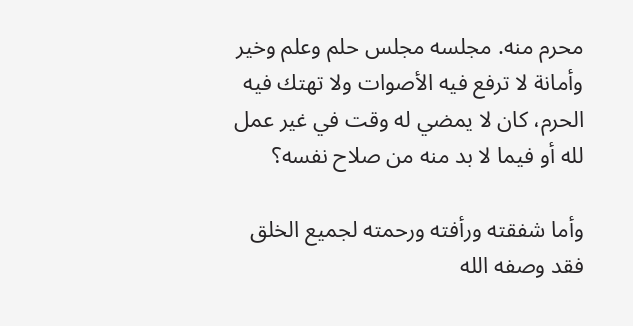محرم منه. مجلسه مجلس حلم وعلم وخير وأمانة لا ترفع فيه الأصوات ولا تهتك فيه الحرم، كان لا يمضي له وقت في غير عمل لله أو فيما لا بد منه من صلاح نفسه؟

وأما شفقته ورأفته ورحمته لجميع الخلق فقد وصفه الله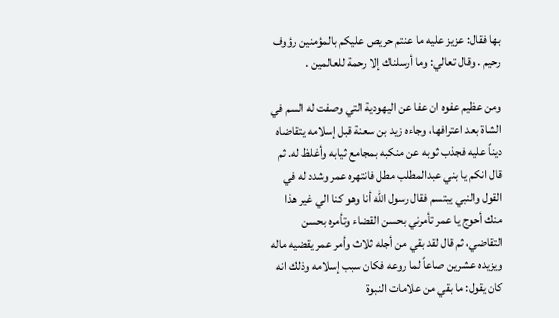بها فقال: عزيز عليه ما عنتم حريص عليكم بالمؤمنين رؤوف رحيم . وقال تعالي: وما أرسلناك إلا رحمة للعالمين .

ومن عظيم عفوه ان عفا عن اليهودية التي وصفت له السم في الشاة بعد اعترافها، وجاءه زيد بن سعنة قبل إسلامه يتقاضاه ديناً عليه فجذب ثوبه عن منكبه بمجامع ثيابه وأغلظ له. ثم قال انكم يا بني عبدالمطلب مطل فانتهره عمر وشدد له في القول والنبي يبتسم فقال رسول الله أنا وهو كنا الي غير هذا منك أحوج يا عمر تأمرني بحسن القضاء وتأمره بحسن التقاضي، ثم قال لقد بقي من أجله ثلاث وأمر عمر يقضيه ماله ويزيده عشرين صاعاً لما روعه فكان سبب إسلامه وذلك انه كان يقول: ما بقي من علامات النبوة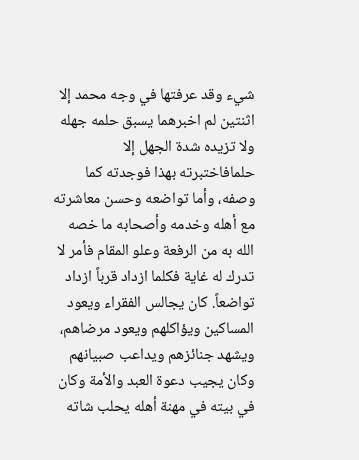شيء وقد عرفتها في وجه محمد إلا اثنتين لم اخبرهما يسبق حلمه جهله ولا تزيده شدة الجهل إلا حلمافاختبرته بهذا فوجدته كما وصفه، وأما تواضعه وحسن معاشرته مع أهله وخدمه وأصحابه ما خصه الله به من الرفعة وعلو المقام فأمر لا تدرك له غاية فكلما ازداد قرباً ازداد تواضعاً. كان يجالس الفقراء ويعود المساكين ويؤاكلهم ويعود مرضاهم، ويشهد جنائزهم ويداعب صبيانهم وكان يجيب دعوة العبد والأمة وكان في بيته في مهنة أهله يحلب شاته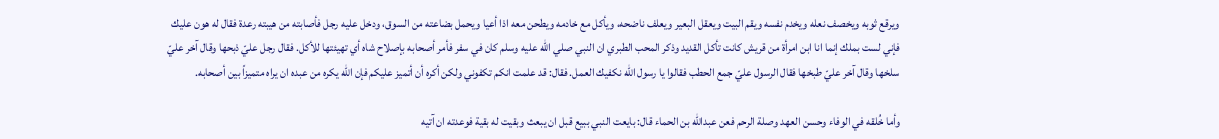ويرقع ثوبه ويخصف نعله ويخدم نفسه ويقم البيت ويعقل البعير ويعلف ناضحه، ويأكل مع خادمه ويطحن معه اذا أعيا ويحمل بضاعته من السوق، ودخل عليه رجل فأصابته من هيبته رعدة فقال له هون عليك فإني لست بملك إنما انا ابن امرأة من قريش كانت تأكل القديد وذكر المحب الطبري ان النبي صلي الله عليه وسلم كان في سفر فأمر أصحابه بإصلاح شاه أي تهيئتها للأكل. فقال رجل عليّ ذبحها وقال آخر عليّ سلخها وقال آخر عليّ طبخها فقال الرسول عليّ جمع الحطب فقالوا يا رسول الله نكفيك العمل. فقال: قد علمت انكم تكفوني ولكن أكره أن أتميز عليكم فإن الله يكره من عبده ان يراه متميزاً بين أصحابه.

وأما خُلقه في الوفاء وحسن العهد وصلة الرحم فعن عبدالله بن الحماء قال: بايعت النبي ببيع قبل ان يبعث وبقيت له بقية فوعدته ان آتيه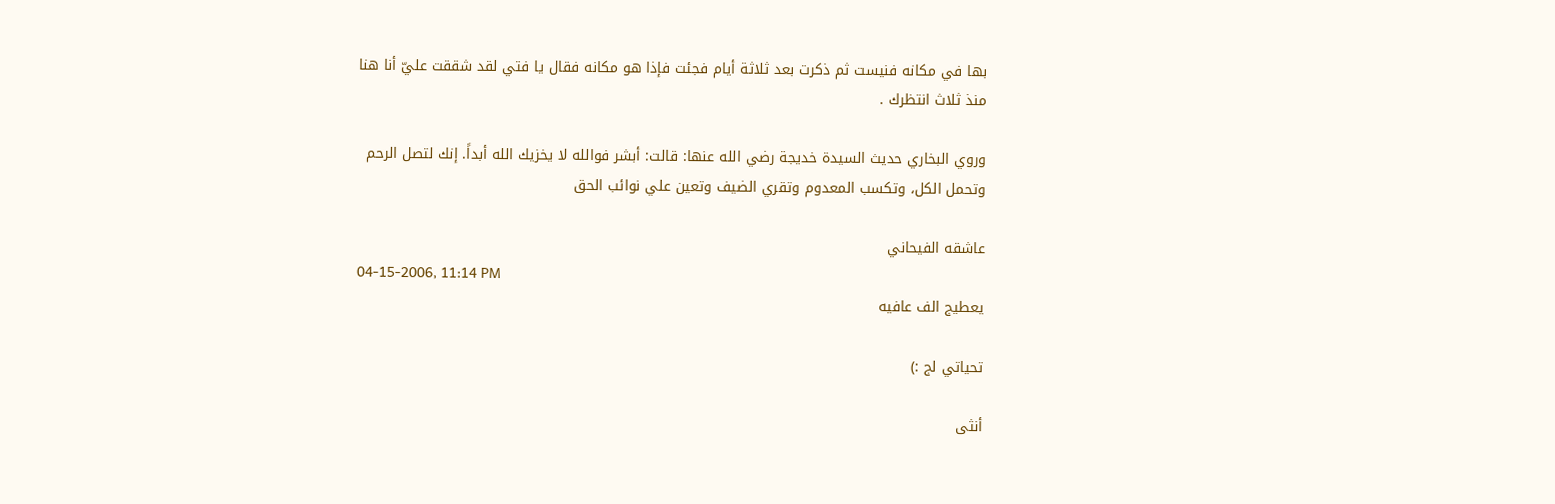بها في مكانه فنيست ثم ذكرت بعد ثلاثة أيام فجئت فإذا هو مكانه فقال يا فتي لقد شققت عليّ أنا هنا منذ ثلاث انتظرك .

وروي البخاري حديث السيدة خديجة رضي الله عنها: قالت: أبشر فوالله لا يخزيك الله أبداً. إنك لتصل الرحم وتحمل الكل، وتكسب المعدوم وتقري الضيف وتعين علي نوائب الحق

عاشقه الفيحاني
04-15-2006, 11:14 PM
يعطيج الف عافيه

تحياتي لج :)

أنثى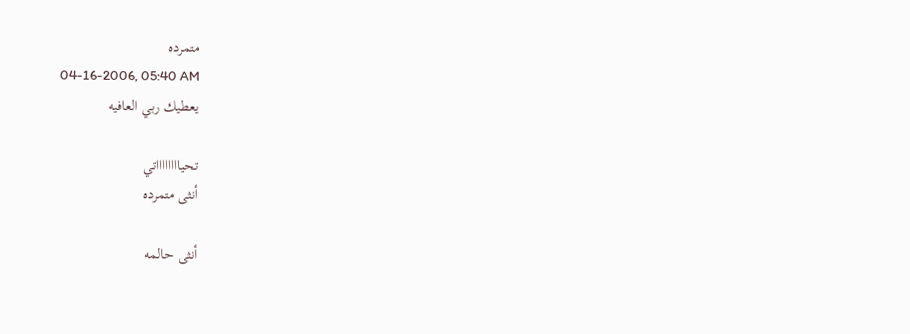متمرده
04-16-2006, 05:40 AM
يعطيك ربي العافيه

تحيااااااااتي
أنثى متمرده

أنثى حالمه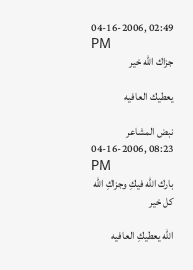04-16-2006, 02:49 PM
جزاك الله خير

يعطيك العافيه

نبض المشاعر
04-16-2006, 08:23 PM
بارك الله فيكِ وجزاكِ الله كل خير

الله يعطيكِ العافيه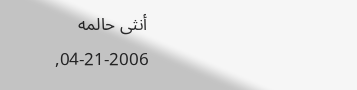أنثى حالمه
04-21-2006,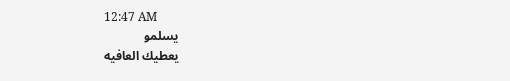12:47 AM
يسلمو
يعطيك العافيه